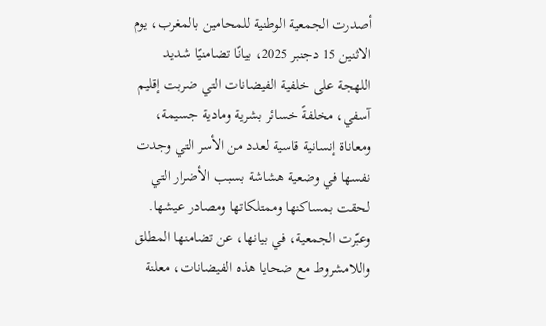أصدرت الجمعية الوطنية للمحامين بالمغرب، يوم الاثنين 15 دجنبر 2025، بيانًا تضامنيًا شديد اللهجة على خلفية الفيضانات التي ضربت إقليم آسفي، مخلفةً خسائر بشرية ومادية جسيمة، ومعاناة إنسانية قاسية لعدد من الأسر التي وجدت نفسها في وضعية هشاشة بسبب الأضرار التي لحقت بمساكنها وممتلكاتها ومصادر عيشها.
وعبّرت الجمعية، في بيانها، عن تضامنها المطلق واللامشروط مع ضحايا هذه الفيضانات، معلنة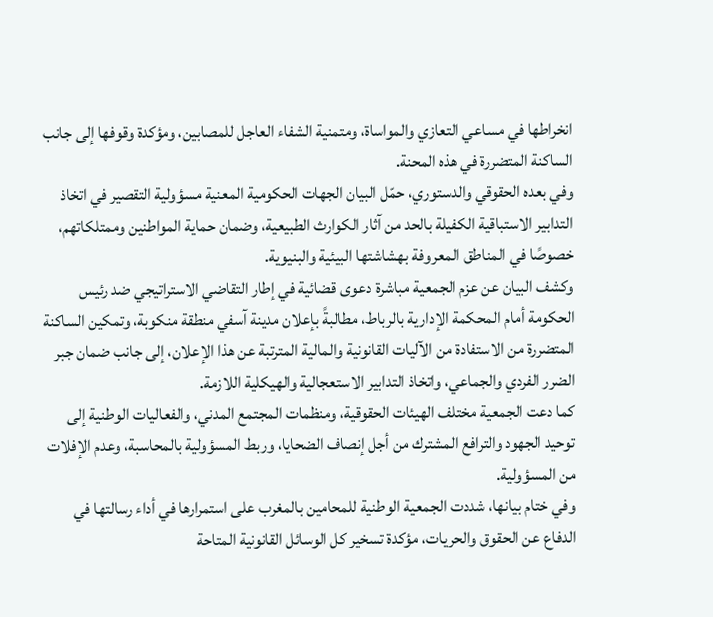انخراطها في مساعي التعازي والمواساة، ومتمنية الشفاء العاجل للمصابين، ومؤكدة وقوفها إلى جانب الساكنة المتضررة في هذه المحنة.
وفي بعده الحقوقي والدستوري، حمّل البيان الجهات الحكومية المعنية مسؤولية التقصير في اتخاذ التدابير الاستباقية الكفيلة بالحد من آثار الكوارث الطبيعية، وضمان حماية المواطنين وممتلكاتهم، خصوصًا في المناطق المعروفة بهشاشتها البيئية والبنيوية.
وكشف البيان عن عزم الجمعية مباشرة دعوى قضائية في إطار التقاضي الاستراتيجي ضد رئيس الحكومة أمام المحكمة الإدارية بالرباط، مطالبةً بإعلان مدينة آسفي منطقة منكوبة، وتمكين الساكنة المتضررة من الاستفادة من الآليات القانونية والمالية المترتبة عن هذا الإعلان، إلى جانب ضمان جبر الضرر الفردي والجماعي، واتخاذ التدابير الاستعجالية والهيكلية اللازمة.
كما دعت الجمعية مختلف الهيئات الحقوقية، ومنظمات المجتمع المدني، والفعاليات الوطنية إلى توحيد الجهود والترافع المشترك من أجل إنصاف الضحايا، وربط المسؤولية بالمحاسبة، وعدم الإفلات من المسؤولية.
وفي ختام بيانها، شددت الجمعية الوطنية للمحامين بالمغرب على استمرارها في أداء رسالتها في الدفاع عن الحقوق والحريات، مؤكدة تسخير كل الوسائل القانونية المتاحة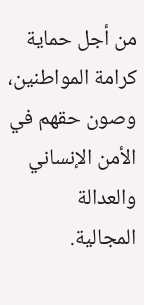من أجل حماية كرامة المواطنين، وصون حقهم في الأمن الإنساني والعدالة المجالية.